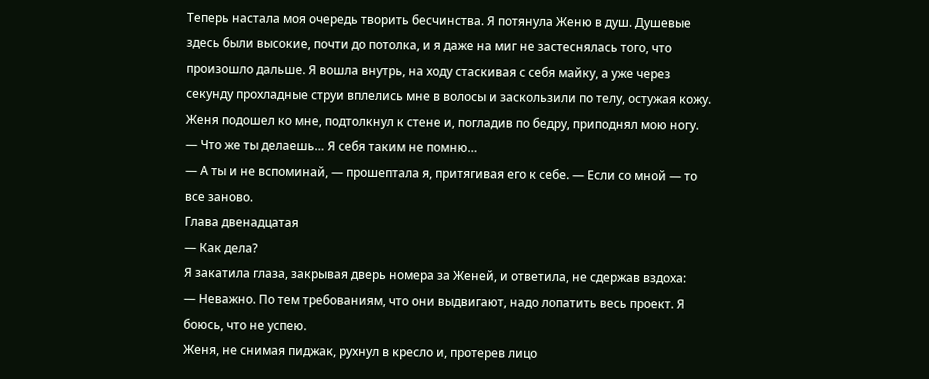Теперь настала моя очередь творить бесчинства. Я потянула Женю в душ. Душевые здесь были высокие, почти до потолка, и я даже на миг не застеснялась того, что произошло дальше. Я вошла внутрь, на ходу стаскивая с себя майку, а уже через секунду прохладные струи вплелись мне в волосы и заскользили по телу, остужая кожу. Женя подошел ко мне, подтолкнул к стене и, погладив по бедру, приподнял мою ногу.
— Что же ты делаешь… Я себя таким не помню…
— А ты и не вспоминай, — прошептала я, притягивая его к себе. — Если со мной — то все заново.
Глава двенадцатая
— Как дела?
Я закатила глаза, закрывая дверь номера за Женей, и ответила, не сдержав вздоха:
— Неважно. По тем требованиям, что они выдвигают, надо лопатить весь проект. Я боюсь, что не успею.
Женя, не снимая пиджак, рухнул в кресло и, протерев лицо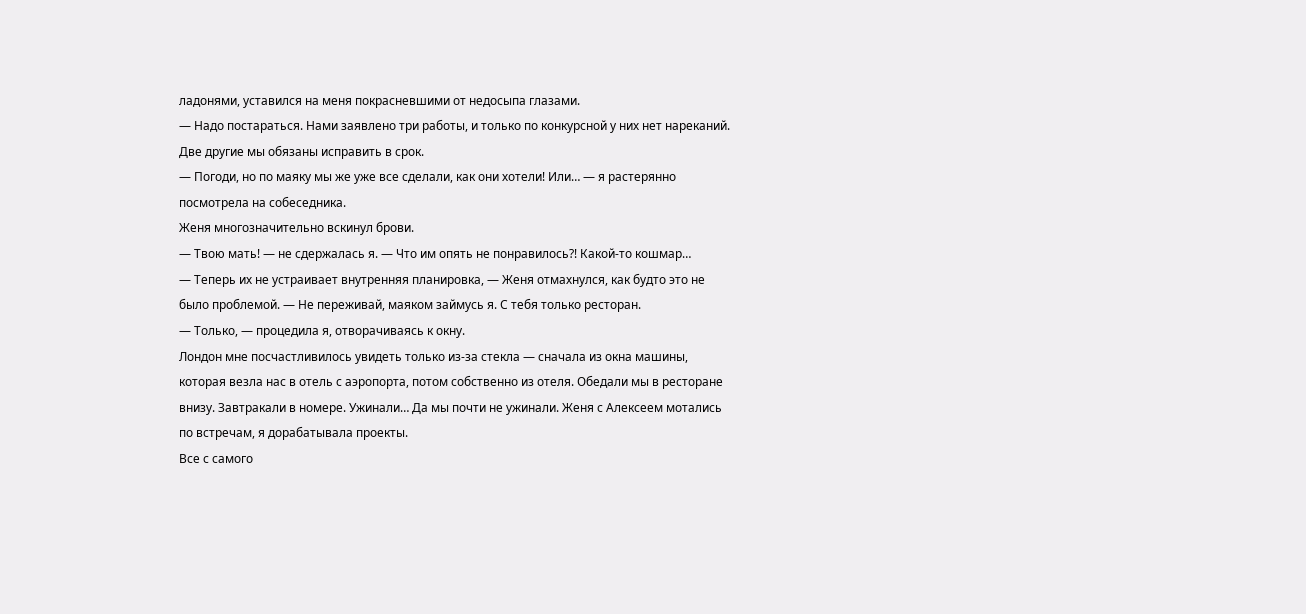ладонями, уставился на меня покрасневшими от недосыпа глазами.
— Надо постараться. Нами заявлено три работы, и только по конкурсной у них нет нареканий. Две другие мы обязаны исправить в срок.
— Погоди, но по маяку мы же уже все сделали, как они хотели! Или… — я растерянно посмотрела на собеседника.
Женя многозначительно вскинул брови.
— Твою мать! — не сдержалась я. — Что им опять не понравилось?! Какой-то кошмар…
— Теперь их не устраивает внутренняя планировка, — Женя отмахнулся, как будто это не было проблемой. — Не переживай, маяком займусь я. С тебя только ресторан.
— Только, — процедила я, отворачиваясь к окну.
Лондон мне посчастливилось увидеть только из-за стекла — сначала из окна машины, которая везла нас в отель с аэропорта, потом собственно из отеля. Обедали мы в ресторане внизу. Завтракали в номере. Ужинали… Да мы почти не ужинали. Женя с Алексеем мотались по встречам, я дорабатывала проекты.
Все с самого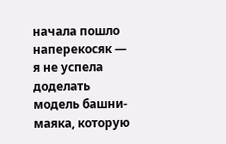начала пошло наперекосяк — я не успела доделать модель башни-маяка, которую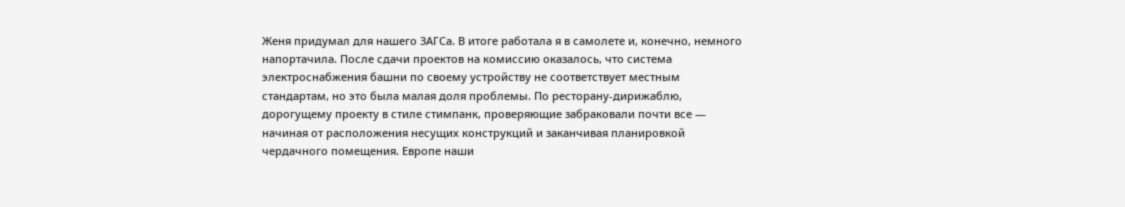Женя придумал для нашего ЗАГСа. В итоге работала я в самолете и, конечно, немного напортачила. После сдачи проектов на комиссию оказалось, что система электроснабжения башни по своему устройству не соответствует местным стандартам, но это была малая доля проблемы. По ресторану-дирижаблю, дорогущему проекту в стиле стимпанк, проверяющие забраковали почти все — начиная от расположения несущих конструкций и заканчивая планировкой чердачного помещения. Европе наши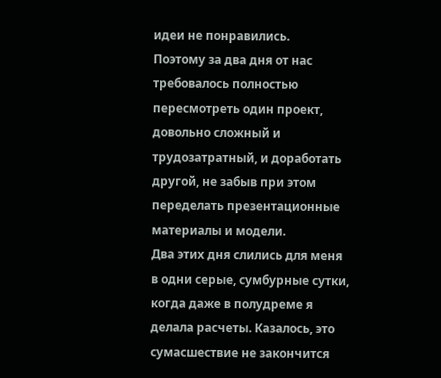идеи не понравились.
Поэтому за два дня от нас требовалось полностью пересмотреть один проект, довольно сложный и трудозатратный, и доработать другой, не забыв при этом переделать презентационные материалы и модели.
Два этих дня слились для меня в одни серые, сумбурные сутки, когда даже в полудреме я делала расчеты. Казалось, это сумасшествие не закончится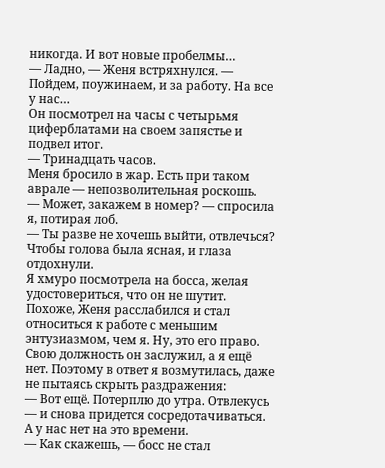никогда. И вот новые пробелмы…
— Ладно, — Женя встряхнулся. — Пойдем, поужинаем, и за работу. На все у нас…
Он посмотрел на часы с четырьмя циферблатами на своем запястье и подвел итог.
— Тринадцать часов.
Меня бросило в жар. Есть при таком аврале — непозволительная роскошь.
— Может, закажем в номер? — спросила я, потирая лоб.
— Ты разве не хочешь выйти, отвлечься? Чтобы голова была ясная, и глаза отдохнули.
Я хмуро посмотрела на босса, желая удостовериться, что он не шутит. Похоже, Женя расслабился и стал относиться к работе с меньшим энтузиазмом, чем я. Ну, это его право. Свою должность он заслужил, а я ещё нет. Поэтому в ответ я возмутилась, даже не пытаясь скрыть раздражения:
— Вот ещё. Потерплю до утра. Отвлекусь — и снова придется сосредотачиваться. А у нас нет на это времени.
— Как скажешь, — босс не стал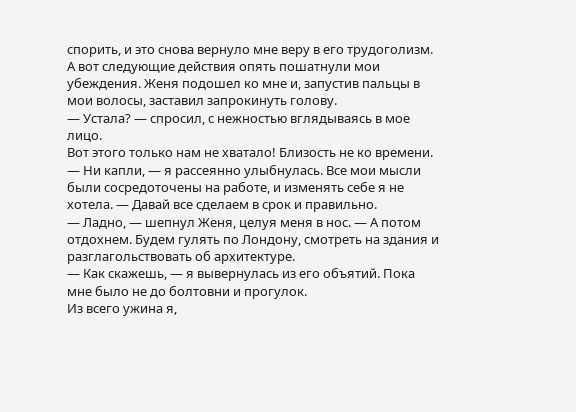спорить, и это снова вернуло мне веру в его трудоголизм.
А вот следующие действия опять пошатнули мои убеждения. Женя подошел ко мне и, запустив пальцы в мои волосы, заставил запрокинуть голову.
— Устала? — спросил, с нежностью вглядываясь в мое лицо.
Вот этого только нам не хватало! Близость не ко времени.
— Ни капли, — я рассеянно улыбнулась. Все мои мысли были сосредоточены на работе, и изменять себе я не хотела. — Давай все сделаем в срок и правильно.
— Ладно, — шепнул Женя, целуя меня в нос. — А потом отдохнем. Будем гулять по Лондону, смотреть на здания и разглагольствовать об архитектуре.
— Как скажешь, — я вывернулась из его объятий. Пока мне было не до болтовни и прогулок.
Из всего ужина я,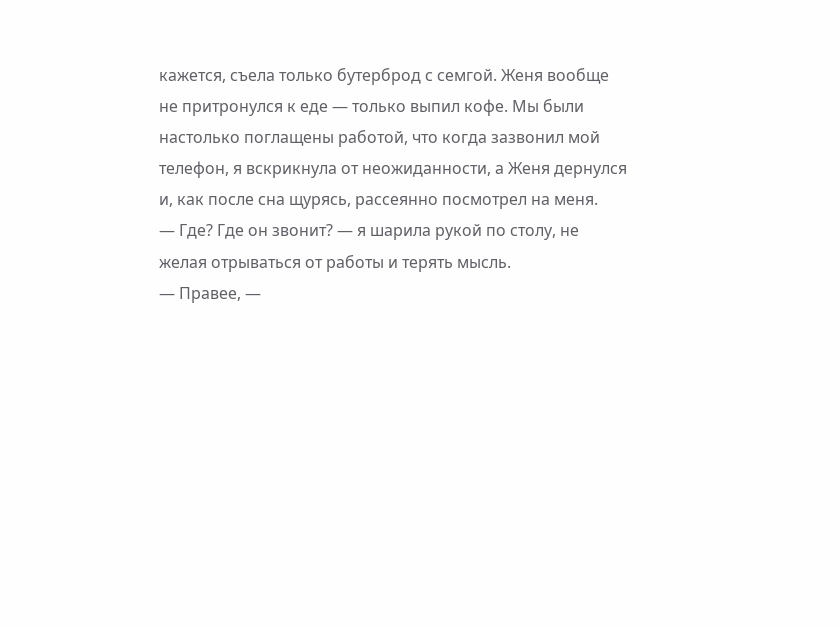кажется, съела только бутерброд с семгой. Женя вообще не притронулся к еде — только выпил кофе. Мы были настолько поглащены работой, что когда зазвонил мой телефон, я вскрикнула от неожиданности, а Женя дернулся и, как после сна щурясь, рассеянно посмотрел на меня.
— Где? Где он звонит? — я шарила рукой по столу, не желая отрываться от работы и терять мысль.
— Правее, —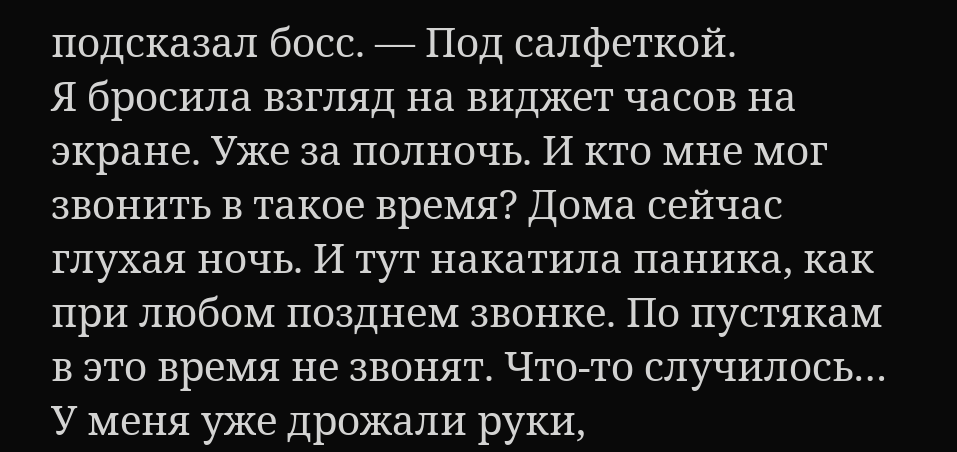подсказал босс. — Под салфеткой.
Я бросила взгляд на виджет часов на экране. Уже за полночь. И кто мне мог звонить в такое время? Дома сейчас глухая ночь. И тут накатила паника, как при любом позднем звонке. По пустякам в это время не звонят. Что-то случилось…
У меня уже дрожали руки,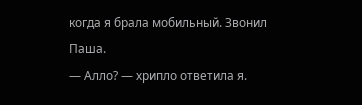когда я брала мобильный. Звонил Паша.
— Алло? — хрипло ответила я.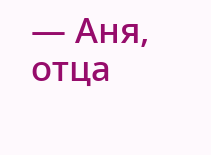— Аня, отца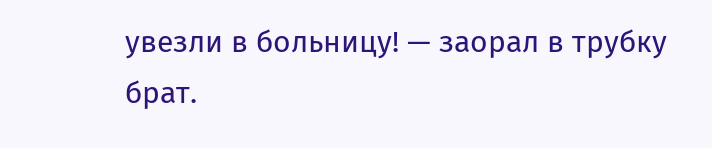увезли в больницу! — заорал в трубку брат.